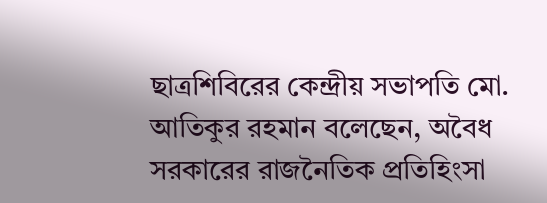ছাত্রশিবিরের কেন্দ্রীয় সভাপতি মো. আতিকুর রহমান বলেছেন, অবৈধ সরকারের রাজনৈতিক প্রতিহিংসা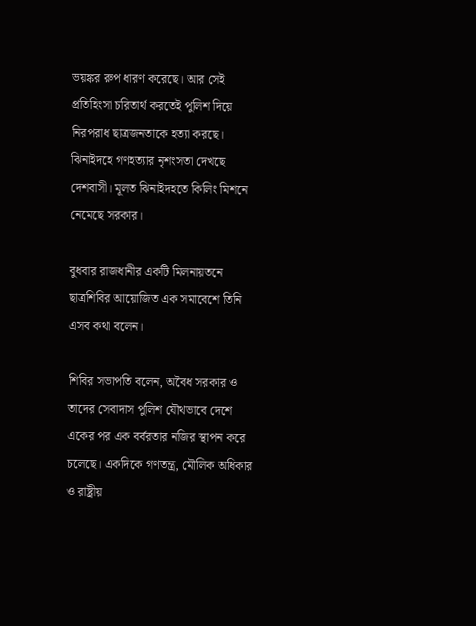ভয়ঙ্কর রুপ ধারণ করেছে। আর সেই প্রতিহিংসা চরিতার্থ করতেই পুলিশ দিয়ে নিরপরাধ ছাত্রজনতাকে হত্যা করছে। ঝিনাইদহে গণহত্যার নৃশংসতা দেখছে দেশবাসী। মূলত ঝিনাইদহতে কিলিং মিশনে নেমেছে সরকার।

বুধবার রাজধানীর একটি মিলনায়তনে ছাত্রশিবির আয়োজিত এক সমাবেশে তিনি এসব কথা বলেন।

শিবির সভাপতি বলেন, অবৈধ সরকার ও তাদের সেবাদাস পুলিশ যৌথভাবে দেশে একের পর এক বর্বরতার নজির স্থাপন করে চলেছে। একদিকে গণতন্ত্র, মৌলিক অধিকার ও রাষ্ট্রীয়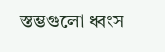স্তম্ভগুলো ধ্বংস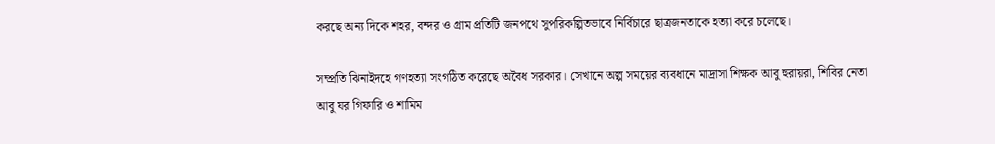করছে অন্য দিকে শহর, বন্দর ও গ্রাম প্রতিটি জনপথে সুপরিকল্পিতভাবে নির্বিচারে ছাত্রজনতাকে হত্যা করে চলেছে।

সম্প্রতি ঝিনাইদহে গণহত্যা সংগঠিত করেছে অবৈধ সরকার। সেখানে অল্প সময়ের ব্যবধানে মাদ্রাসা শিক্ষক আবু হুরায়রা, শিবির নেতা আবু যর গিফারি ও শামিম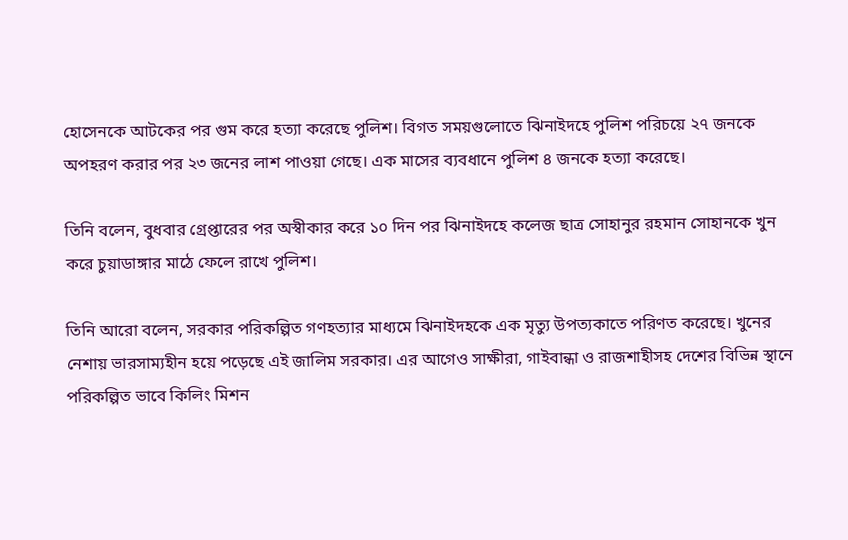হোসেনকে আটকের পর গুম করে হত্যা করেছে পুলিশ। বিগত সময়গুলোতে ঝিনাইদহে পুলিশ পরিচয়ে ২৭ জনকে অপহরণ করার পর ২৩ জনের লাশ পাওয়া গেছে। এক মাসের ব্যবধানে পুলিশ ৪ জনকে হত্যা করেছে।

তিনি বলেন, বুধবার গ্রেপ্তারের পর অস্বীকার করে ১০ দিন পর ঝিনাইদহে কলেজ ছাত্র সোহানুর রহমান সোহানকে খুন করে চুয়াডাঙ্গার মাঠে ফেলে রাখে পুলিশ।

তিনি আরো বলেন, সরকার পরিকল্পিত গণহত্যার মাধ্যমে ঝিনাইদহকে এক মৃত্যু উপত্যকাতে পরিণত করেছে। খুনের নেশায় ভারসাম্যহীন হয়ে পড়েছে এই জালিম সরকার। এর আগেও সাক্ষীরা, গাইবান্ধা ও রাজশাহীসহ দেশের বিভিন্ন স্থানে পরিকল্পিত ভাবে কিলিং মিশন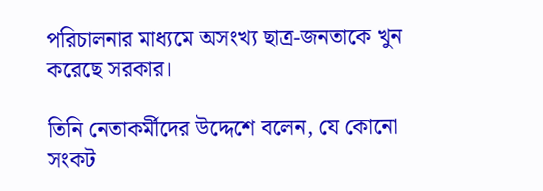পরিচালনার মাধ্যমে অসংখ্য ছাত্র-জনতাকে খুন করেছে সরকার।

তিনি নেতাকর্মীদের উদ্দেশে বলেন, যে কোনো সংকট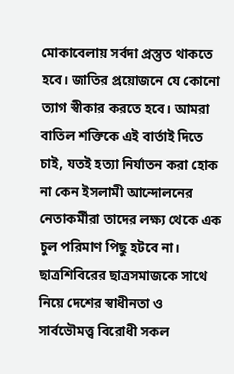মোকাবেলায় সর্বদা প্রস্তুত থাকতে হবে। জাতির প্রয়োজনে যে কোনো ত্যাগ স্বীকার করতে হবে। আমরা বাতিল শক্তিকে এই বার্তাই দিতে চাই, যতই হত্যা নির্যাতন করা হোক না কেন ইসলামী আন্দোলনের নেতাকর্মীরা তাদের লক্ষ্য থেকে এক চুল পরিমাণ পিছু হটবে না। ছাত্রশিবিরের ছাত্রসমাজকে সাথে নিয়ে দেশের স্বাধীনতা ও সার্বভৌমত্ত্ব বিরোধী সকল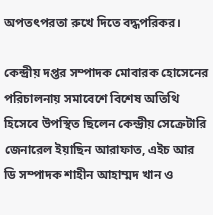অপতৎপরতা রুখে দিতে বদ্ধপরিকর।

কেন্দ্রীয় দপ্তর সম্পাদক মোবারক হোসেনের পরিচালনায় সমাবেশে বিশেষ অতিথি হিসেবে উপস্থিত ছিলেন কেন্দ্রীয় সেক্রেটারি জেনারেল ইয়াছিন আরাফাত, এইচ আর ডি সম্পাদক শাহীন আহাম্মদ খান ও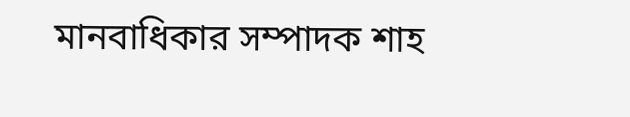মানবাধিকার সম্পাদক শাহ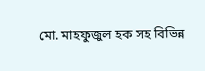মো. মাহফুজুল হক সহ বিভিন্ন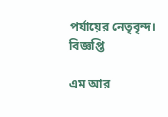পর্যায়ের নেতৃবৃন্দ। বিজ্ঞপ্তি

এম আর